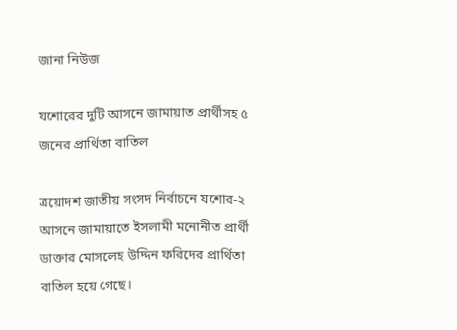জানা নিউজ

যশোরের দুটি আসনে জামায়াত প্রার্থীসহ ৫ জনের প্রার্থিতা বাতিল

ত্রয়োদশ জাতীয় সংসদ নির্বাচনে যশোর-২ আসনে জামায়াতে ইসলামী মনোনীত প্রার্থী ডাক্তার মোসলেহ উদ্দিন ফরিদের প্রার্থিতা বাতিল হয়ে গেছে।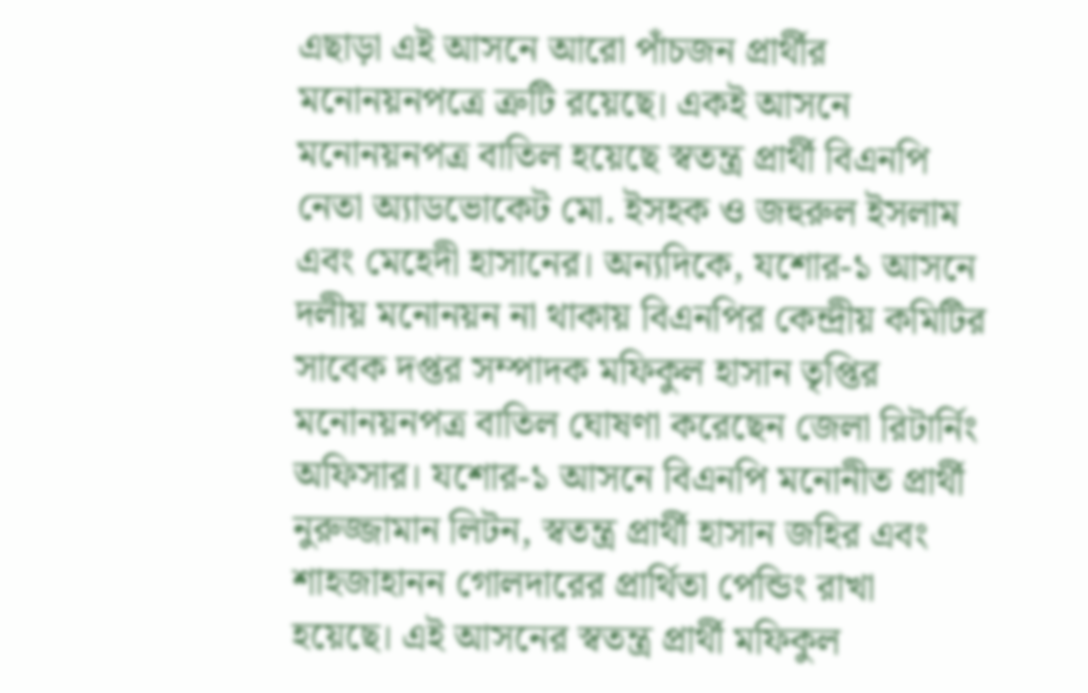এছাড়া এই আসনে আরো পাঁচজন প্রার্থীর মনোনয়নপত্রে ত্রুটি রয়েছে। একই আসনে মনোনয়নপত্র বাতিল হয়েছে স্বতন্ত্র প্রার্থী বিএনপি নেতা অ্যাডভোকেট মো. ইসহক ও জহুরুল ইসলাম এবং মেহেদী হাসানের। অন্যদিকে, যশোর-১ আসনে দলীয় মনোনয়ন না থাকায় বিএনপির কেন্দ্রীয় কমিটির সাবেক দপ্তর সম্পাদক মফিকুল হাসান তৃপ্তির মনোনয়নপত্র বাতিল ঘোষণা করেছেন জেলা রিটার্নিং অফিসার। যশোর-১ আসনে বিএনপি মনোনীত প্রার্থী নুরুজ্জামান লিটন, স্বতন্ত্র প্রার্থী হাসান জহির এবং শাহজাহানন গোলদারের প্রার্থিতা পেন্ডিং রাখা হয়েছে। এই আসনের স্বতন্ত্র প্রার্থী মফিকুল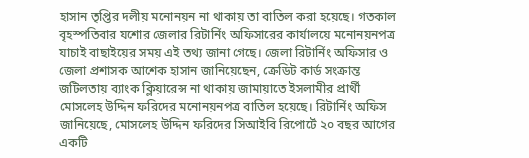হাসান তৃপ্তির দলীয় মনোনয়ন না থাকায় তা বাতিল করা হয়েছে। গতকাল বৃহস্পতিবার যশোর জেলার রিটার্নিং অফিসারের কার্যালয়ে মনোনয়নপত্র যাচাই বাছাইয়ের সময় এই তথ্য জানা গেছে। জেলা রিটার্নিং অফিসার ও জেলা প্রশাসক আশেক হাসান জানিয়েছেন, ক্রেডিট কার্ড সংক্রান্ত জটিলতায় ব্যাংক ক্লিয়ারেন্স না থাকায় জামায়াতে ইসলামীর প্রার্থী মোসলেহ উদ্দিন ফরিদের মনোনয়নপত্র বাতিল হয়েছে। রিটার্নিং অফিস জানিয়েছে, মোসলেহ উদ্দিন ফরিদের সিআইবি রিপোর্টে ২০ বছর আগের একটি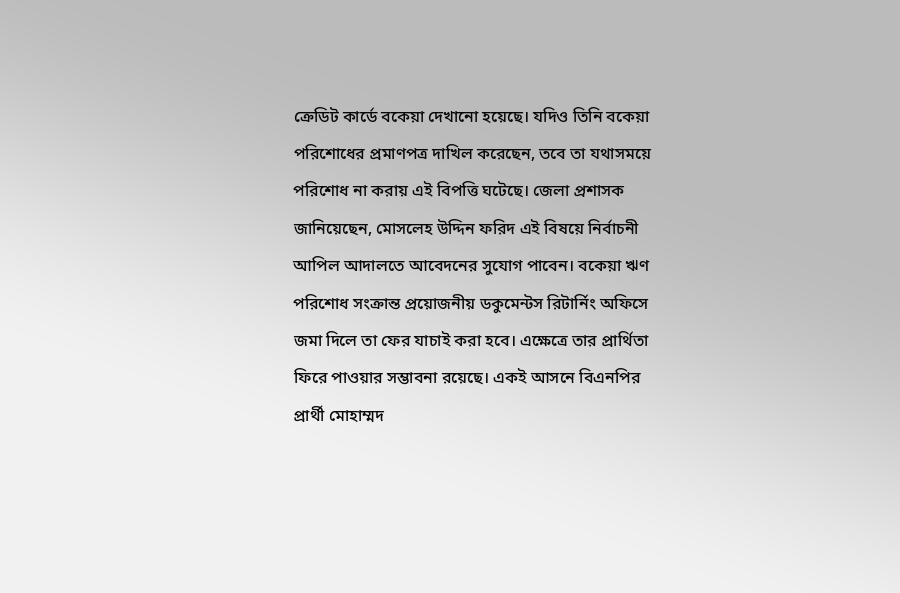ক্রেডিট কার্ডে বকেয়া দেখানো হয়েছে। যদিও তিনি বকেয়া পরিশোধের প্রমাণপত্র দাখিল করেছেন, তবে তা যথাসময়ে পরিশোধ না করায় এই বিপত্তি ঘটেছে। জেলা প্রশাসক জানিয়েছেন, মোসলেহ উদ্দিন ফরিদ এই বিষয়ে নির্বাচনী আপিল আদালতে আবেদনের সুযোগ পাবেন। বকেয়া ঋণ পরিশোধ সংক্রান্ত প্রয়োজনীয় ডকুমেন্টস রিটার্নিং অফিসে জমা দিলে তা ফের যাচাই করা হবে। এক্ষেত্রে তার প্রার্থিতা ফিরে পাওয়ার সম্ভাবনা রয়েছে। একই আসনে বিএনপির প্রার্থী মোহাম্মদ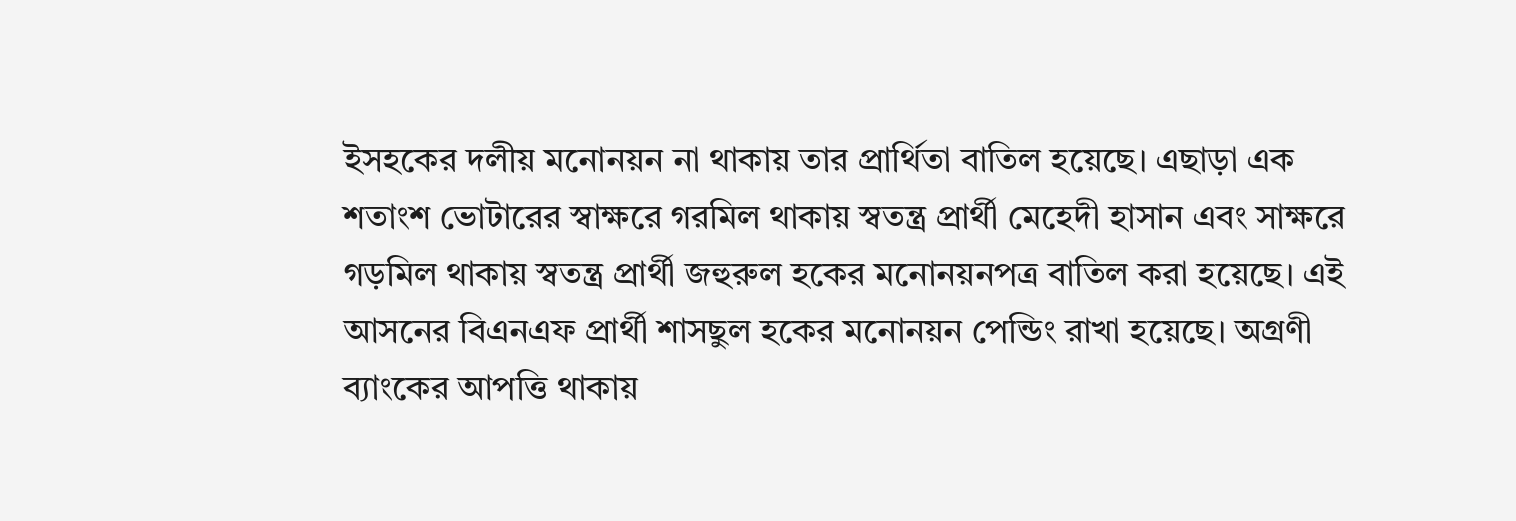ইসহকের দলীয় মনোনয়ন না থাকায় তার প্রার্থিতা বাতিল হয়েছে। এছাড়া এক শতাংশ ভোটারের স্বাক্ষরে গরমিল থাকায় স্বতন্ত্র প্রার্থী মেহেদী হাসান এবং সাক্ষরে গড়মিল থাকায় স্বতন্ত্র প্রার্থী জহুরুল হকের মনোনয়নপত্র বাতিল করা হয়েছে। এই আসনের বিএনএফ প্রার্থী শাসছুল হকের মনোনয়ন পেন্ডিং রাখা হয়েছে। অগ্রণী ব্যাংকের আপত্তি থাকায়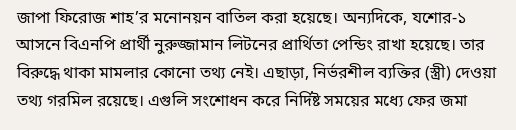জাপা ফিরোজ শাহ’র মনোনয়ন বাতিল করা হয়েছে। অন্যদিকে, যশোর-১ আসনে বিএনপি প্রার্থী নুরুজ্জামান লিটনের প্রার্থিতা পেন্ডিং রাখা হয়েছে। তার বিরুদ্ধে থাকা মামলার কোনো তথ্য নেই। এছাড়া, নির্ভরশীল ব্যক্তির (স্ত্রী) দেওয়া তথ্য গরমিল রয়েছে। এগুলি সংশোধন করে নির্দিষ্ট সময়ের মধ্যে ফের জমা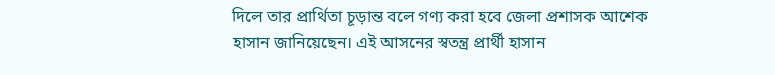দিলে তার প্রার্থিতা চূড়ান্ত বলে গণ্য করা হবে জেলা প্রশাসক আশেক হাসান জানিয়েছেন। এই আসনের স্বতন্ত্র প্রার্থী হাসান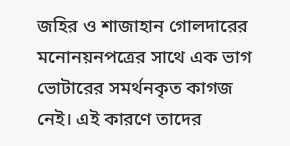জহির ও শাজাহান গোলদারের মনোনয়নপত্রের সাথে এক ভাগ ভোটারের সমর্থনকৃত কাগজ নেই। এই কারণে তাদের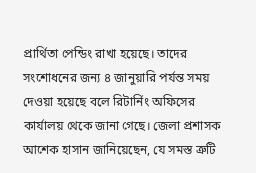প্রার্থিতা পেন্ডিং রাখা হয়েছে। তাদের সংশোধনের জন্য ৪ জানুয়ারি পর্যন্ত সময় দেওয়া হয়েছে বলে রিটার্নিং অফিসের কার্যালয় থেকে জানা গেছে। জেলা প্রশাসক আশেক হাসান জানিয়েছেন, যে সমস্ত ত্রুটি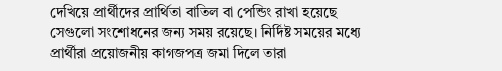দেখিয়ে প্রার্থীদের প্রার্থিতা বাতিল বা পেন্ডিং রাখা হয়েছে সেগুলো সংশোধনের জন্য সময় রয়েছে। নির্দিষ্ট সময়ের মধ্যে প্রার্থীরা প্রয়োজনীয় কাগজপত্র জমা দিলে তারা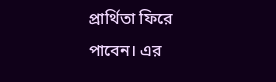প্রার্থিতা ফিরে পাবেন। এর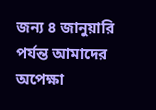জন্য ৪ জানুয়ারি পর্যন্ত আমাদের অপেক্ষা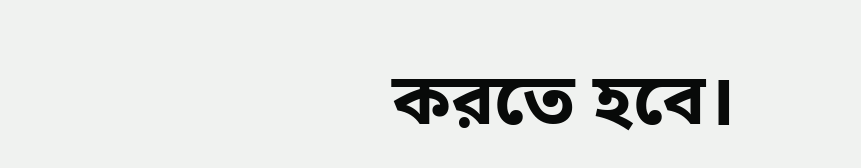করতে হবে।